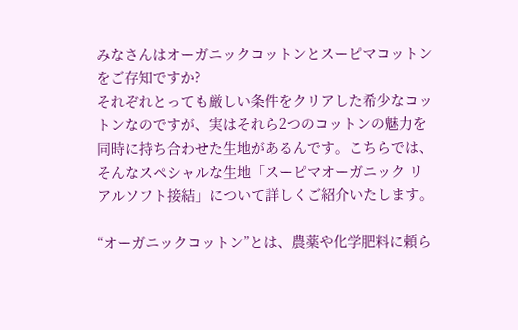みなさんはオーガニックコットンとスーピマコットンをご存知ですか?
それぞれとっても厳しい条件をクリアした希少なコットンなのですが、実はそれら2つのコットンの魅力を同時に持ち合わせた生地があるんです。こちらでは、
そんなスペシャルな生地「スーピマオーガニック リアルソフト接結」について詳しくご紹介いたします。

“オーガニックコットン”とは、農薬や化学肥料に頼ら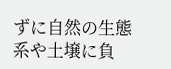ずに自然の生態系や土壌に負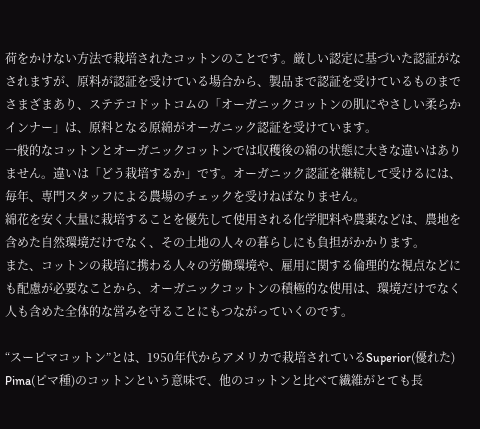荷をかけない方法で栽培されたコットンのことです。厳しい認定に基づいた認証がなされますが、原料が認証を受けている場合から、製品まで認証を受けているものまでさまざまあり、ステテコドットコムの「オーガニックコットンの肌にやさしい柔らかインナー」は、原料となる原綿がオーガニック認証を受けています。
一般的なコットンとオーガニックコットンでは収穫後の綿の状態に大きな違いはありません。違いは「どう栽培するか」です。オーガニック認証を継続して受けるには、毎年、専門スタッフによる農場のチェックを受けねばなりません。
綿花を安く大量に栽培することを優先して使用される化学肥料や農薬などは、農地を含めた自然環境だけでなく、その土地の人々の暮らしにも負担がかかります。
また、コットンの栽培に携わる人々の労働環境や、雇用に関する倫理的な視点などにも配慮が必要なことから、オーガニックコットンの積極的な使用は、環境だけでなく人も含めた全体的な営みを守ることにもつながっていくのです。

“スーピマコットン”とは、1950年代からアメリカで栽培されているSuperior(優れた) Pima(ピマ種)のコットンという意味で、他のコットンと比べて繊維がとても長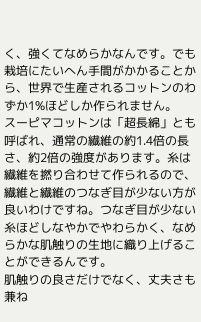く、強くてなめらかなんです。でも栽培にたいへん手間がかかることから、世界で生産されるコットンのわずか1%ほどしか作られません。
スーピマコットンは「超長綿」とも呼ばれ、通常の繊維の約1.4倍の長さ、約2倍の強度があります。糸は繊維を撚り合わせて作られるので、繊維と繊維のつなぎ目が少ない方が良いわけですね。つなぎ目が少ない糸ほどしなやかでやわらかく、なめらかな肌触りの生地に織り上げることができるんです。
肌触りの良さだけでなく、丈夫さも兼ね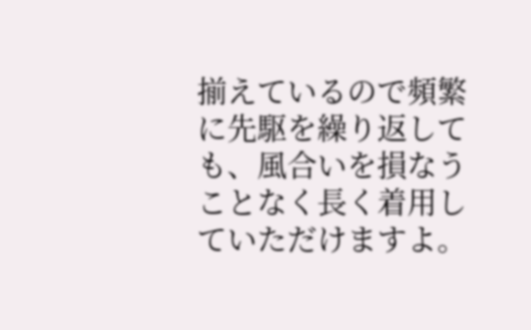揃えているので頻繁に先駆を繰り返しても、風合いを損なうことなく長く着用していただけますよ。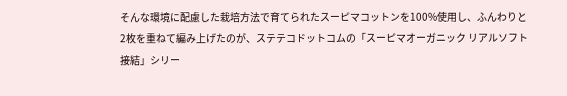そんな環境に配慮した栽培方法で育てられたスーピマコットンを100%使用し、ふんわりと2枚を重ねて編み上げたのが、ステテコドットコムの「スーピマオーガニック リアルソフト接結」シリー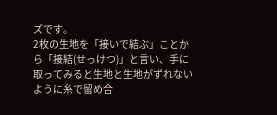ズです。
2枚の生地を「接いで結ぶ」ことから「接結(せっけつ)」と言い、手に取ってみると生地と生地がずれないように糸で留め合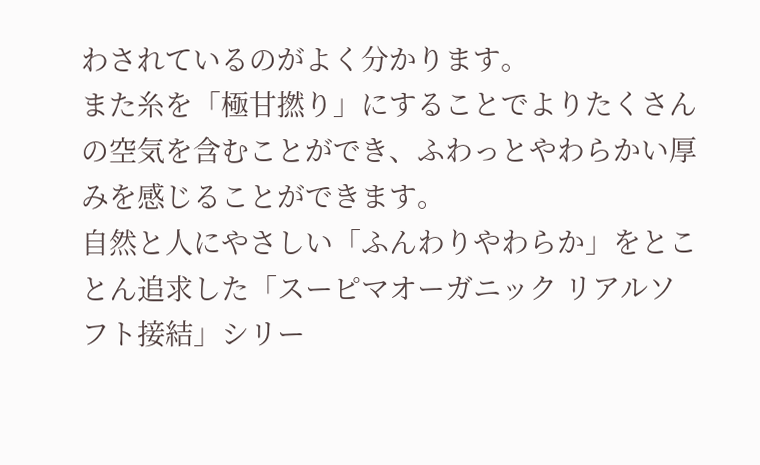わされているのがよく分かります。
また糸を「極甘撚り」にすることでよりたくさんの空気を含むことができ、ふわっとやわらかい厚みを感じることができます。
自然と人にやさしい「ふんわりやわらか」をとことん追求した「スーピマオーガニック リアルソフト接結」シリー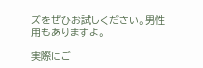ズをぜひお試しください。男性用もありますよ。

実際にご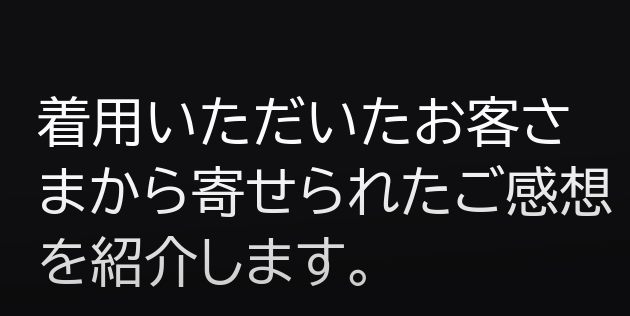着用いただいたお客さまから寄せられたご感想を紹介します。